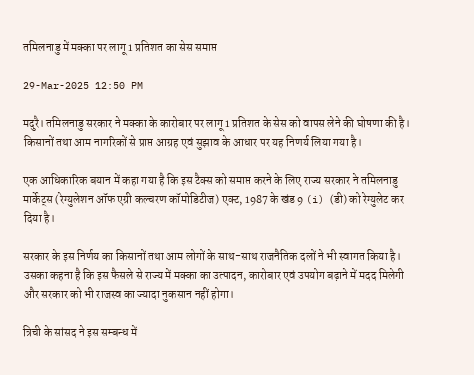तमिलनाडु में मक्का पर लागू 1 प्रतिशत का सेस समाप्त

29-Mar-2025 12:50 PM

मदुरै। तमिलनाडु सरकार ने मक्का के कारोबार पर लागू 1 प्रतिशत के सेस को वापस लेने की घोषणा की है। किसानों तथा आम नागरिकों से प्राप्त आग्रह एवं सुझाव के आधार पर यह निणर्य लिया गया है।

एक आधिकारिक बयान में कहा गया है कि इस टैक्स को समाप्त करने के लिए राज्य सरकार ने तमिलनाडु मार्केट्स (रेग्युलेशन ऑफ एग्री कल्चरण कॉमोडिटीज) एक्ट, 1987 के खंड 9 (i) (डी) को रेग्युलेट कर दिया है।

सरकार के इस निर्णय का किसानों तथा आम लोगों के साथ-साथ राजनैतिक दलों ने भी स्वागत किया है। उसका कहना है कि इस फैसले से राज्य में मक्का का उत्पादन, कारोबार एवं उपयोग बढ़ाने में मदद मिलेगी और सरकार को भी राजस्व का ज्यादा नुकसान नहीं होगा।

त्रिची के सांसद ने इस सम्बन्ध में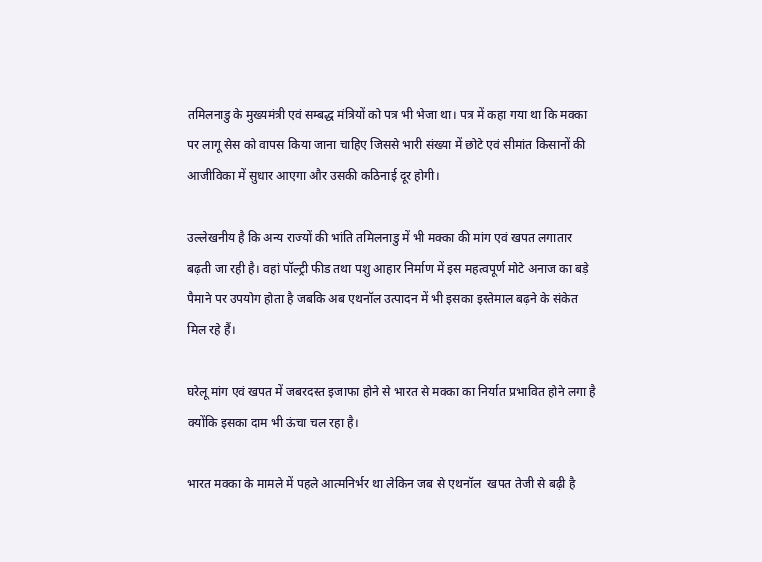तमिलनाडु के मुख्यमंत्री एवं सम्बद्ध मंत्रियों को पत्र भी भेजा था। पत्र में कहा गया था कि मक्का पर लागू सेस को वापस किया जाना चाहिए जिससे भारी संख्या में छोटे एवं सीमांत किसानों की आजीविका में सुधार आएगा और उसकी कठिनाई दूर होगी।

उल्लेखनीय है कि अन्य राज्यों की भांति तमिलनाडु में भी मक्का की मांग एवं खपत लगातार बढ़ती जा रही है। वहां पॉल्ट्री फीड तथा पशु आहार निर्माण में इस महत्वपूर्ण मोटे अनाज का बड़े पैमाने पर उपयोग होता है जबकि अब एथनॉल उत्पादन में भी इसका इस्तेमाल बढ़ने के संकेत मिल रहे हैं।

घरेलू मांग एवं खपत में जबरदस्त इजाफा होने से भारत से मक्का का निर्यात प्रभावित होने लगा है क्योंकि इसका दाम भी ऊंचा चल रहा है।

भारत मक्का के मामले में पहले आत्मनिर्भर था लेकिन जब से एथनॉल  खपत तेजी से बढ़ी है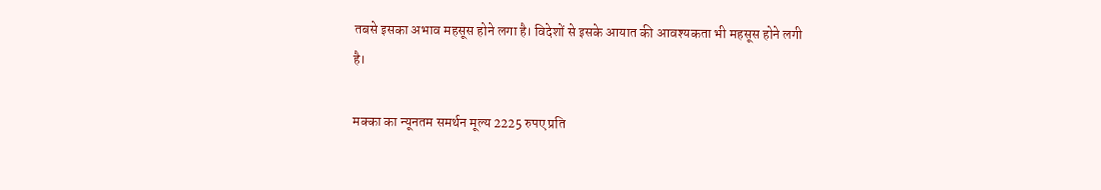तबसे इसका अभाव महसूस होने लगा है। विदेशों से इसके आयात की आवश्यकता भी महसूस होने लगी है।

मक्का का न्यूनतम समर्थन मूल्य 2225 रुपए प्रति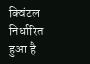क्विंटल निर्धारित हुआ है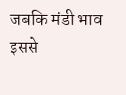जबकि मंडी भाव इससे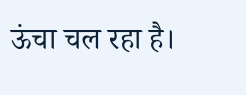ऊंचा चल रहा है।